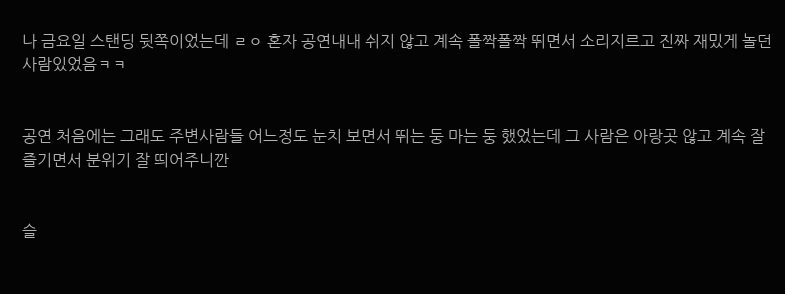나 금요일 스탠딩 뒷쪽이었는데 ㄹㅇ 혼자 공연내내 쉬지 않고 계속 폴짝폴짝 뛰면서 소리지르고 진짜 재밌게 놀던 사람있었음ㅋㅋ


공연 처음에는 그래도 주변사람들 어느정도 눈치 보면서 뛰는 둥 마는 둥 했었는데 그 사람은 아랑곳 않고 계속 잘 즐기면서 분위기 잘 띄어주니깐


슬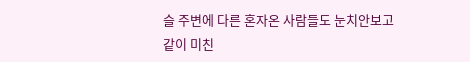슬 주변에 다른 혼자온 사람들도 눈치안보고 같이 미친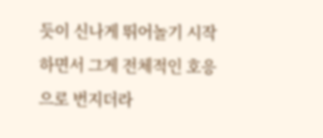듯이 신나게 뛰어놀기 시작하면서 그게 전체적인 호응으로 번지더라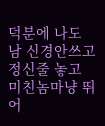덕분에 나도 남 신경안쓰고 정신줄 놓고 미친놈마냥 뛰어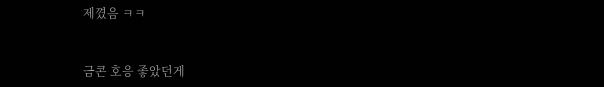제꼈음 ㅋㅋ


금콘 호응 좋았던게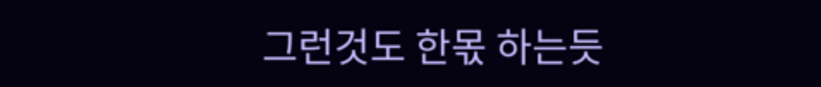그런것도 한몫 하는듯